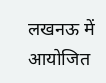लखनऊ में आयोजित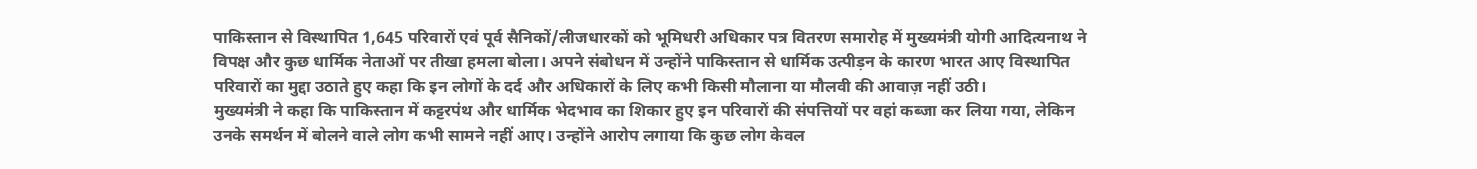पाकिस्तान से विस्थापित 1,645 परिवारों एवं पूर्व सैनिकों/लीजधारकों को भूमिधरी अधिकार पत्र वितरण समारोह में मुख्यमंत्री योगी आदित्यनाथ ने विपक्ष और कुछ धार्मिक नेताओं पर तीखा हमला बोला। अपने संबोधन में उन्होंने पाकिस्तान से धार्मिक उत्पीड़न के कारण भारत आए विस्थापित परिवारों का मुद्दा उठाते हुए कहा कि इन लोगों के दर्द और अधिकारों के लिए कभी किसी मौलाना या मौलवी की आवाज़ नहीं उठी।
मुख्यमंत्री ने कहा कि पाकिस्तान में कट्टरपंथ और धार्मिक भेदभाव का शिकार हुए इन परिवारों की संपत्तियों पर वहां कब्जा कर लिया गया, लेकिन उनके समर्थन में बोलने वाले लोग कभी सामने नहीं आए। उन्होंने आरोप लगाया कि कुछ लोग केवल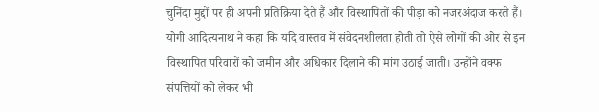चुनिंदा मुद्दों पर ही अपनी प्रतिक्रिया देते हैं और विस्थापितों की पीड़ा को नजरअंदाज करते हैं।
योगी आदित्यनाथ ने कहा कि यदि वास्तव में संवेदनशीलता होती तो ऐसे लोगों की ओर से इन विस्थापित परिवारों को जमीन और अधिकार दिलाने की मांग उठाई जाती। उन्होंने वक्फ संपत्तियों को लेकर भी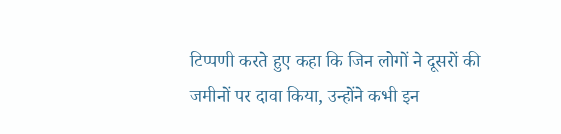टिप्पणी करते हुए कहा कि जिन लोगों ने दूसरों की जमीनों पर दावा किया, उन्होंने कभी इन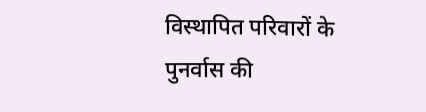विस्थापित परिवारों के पुनर्वास की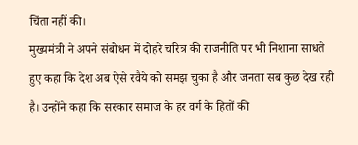चिंता नहीं की।
मुख्यमंत्री ने अपने संबोधन में दोहरे चरित्र की राजनीति पर भी निशाना साधते हुए कहा कि देश अब ऐसे रवैये को समझ चुका है और जनता सब कुछ देख रही है। उन्होंने कहा कि सरकार समाज के हर वर्ग के हितों की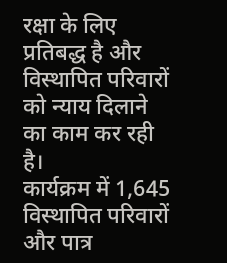रक्षा के लिए प्रतिबद्ध है और विस्थापित परिवारों को न्याय दिलाने का काम कर रही है।
कार्यक्रम में 1,645 विस्थापित परिवारों और पात्र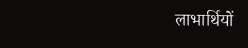लाभार्थियों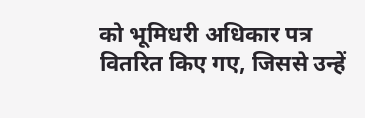को भूमिधरी अधिकार पत्र वितरित किए गए, जिससे उन्हें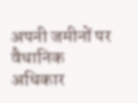अपनी जमीनों पर वैधानिक अधिकार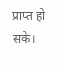प्राप्त हो सके।